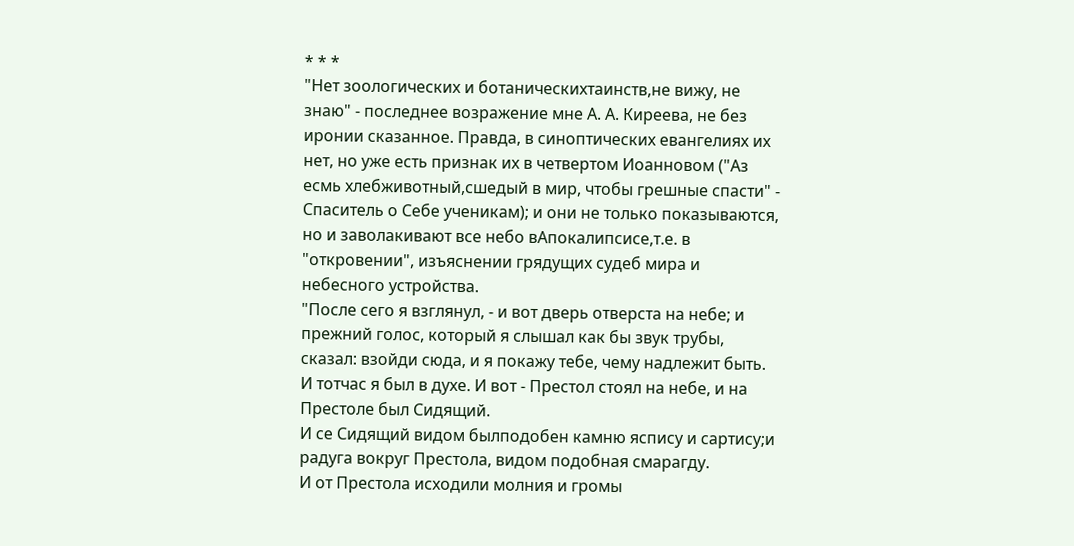* * *
"Нет зоологических и ботаническихтаинств,не вижу, не знаю" - последнее возражение мне А. А. Киреева, не без иронии сказанное. Правда, в синоптических евангелиях их нет, но уже есть признак их в четвертом Иоанновом ("Аз есмь хлебживотный,сшедый в мир, чтобы грешные спасти" - Спаситель о Себе ученикам); и они не только показываются, но и заволакивают все небо вАпокалипсисе,т.е. в "откровении", изъяснении грядущих судеб мира и небесного устройства.
"После сего я взглянул, - и вот дверь отверста на небе; и прежний голос, который я слышал как бы звук трубы, сказал: взойди сюда, и я покажу тебе, чему надлежит быть.
И тотчас я был в духе. И вот - Престол стоял на небе, и на Престоле был Сидящий.
И се Сидящий видом былподобен камню яспису и сартису;и радуга вокруг Престола, видом подобная смарагду.
И от Престола исходили молния и громы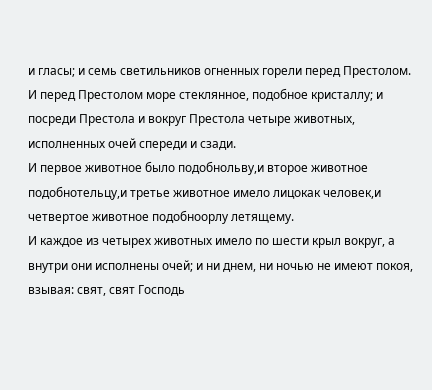и гласы; и семь светильников огненных горели перед Престолом.
И перед Престолом море стеклянное, подобное кристаллу; и посреди Престола и вокруг Престола четыре животных, исполненных очей спереди и сзади.
И первое животное было подобнольву,и второе животное подобнотельцу,и третье животное имело лицокак человек,и четвертое животное подобноорлу летящему.
И каждое из четырех животных имело по шести крыл вокруг, а внутри они исполнены очей; и ни днем, ни ночью не имеют покоя, взывая: свят, свят Господь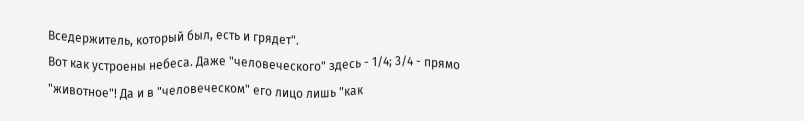Вседержитель, который был, есть и грядет".
Вот как устроены небеса. Даже "человеческого" здесь - 1/4; 3/4 - прямо "животное"! Да и в "человеческом" его лицо лишь "как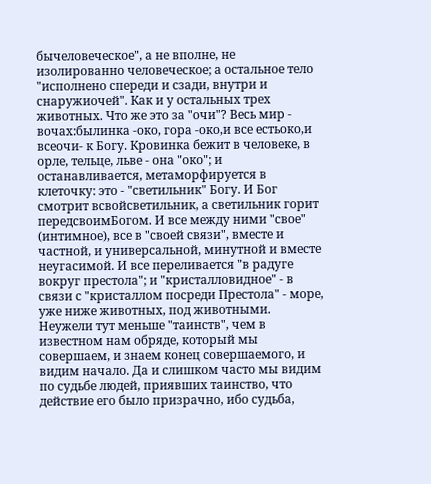бычеловеческое", а не вполне, не изолированно человеческое; а остальное тело "исполнено спереди и сзади, внутри и снаружиочей". Как и у остальных трех животных. Что же это за "очи"? Весь мир - вочах:былинка -око, гора -око,и все естьоко,и всеочи- к Богу. Кровинка бежит в человеке, в орле, тельце, льве - она "око"; и останавливается, метаморфируется в клеточку: это - "светильник" Богу. И Бог смотрит всвойсветильник, а светильник горит передсвоимБогом. И все между ними "свое" (интимное), все в "своей связи", вместе и частной, и универсальной, минутной и вместе неугасимой. И все переливается "в радуге вокруг престола"; и "кристалловидное" - в связи с "кристаллом посреди Престола" - море, уже ниже животных, под животными.
Неужели тут меньше "таинств", чем в известном нам обряде, который мы совершаем, и знаем конец совершаемого, и видим начало. Да и слишком часто мы видим по судьбе людей, приявших таинство, что действие его было призрачно, ибо судьба,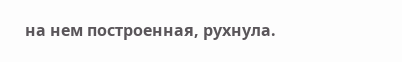на нем построенная, рухнула.